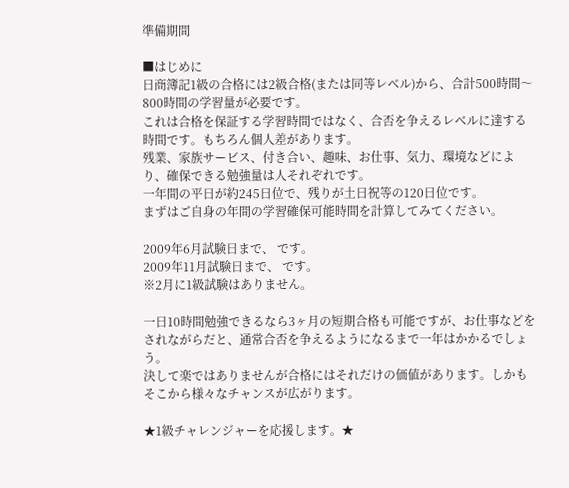準備期間

■はじめに
日商簿記1級の合格には2級合格(または同等レベル)から、合計500時間〜800時間の学習量が必要です。
これは合格を保証する学習時間ではなく、合否を争えるレベルに達する時間です。もちろん個人差があります。
残業、家族サービス、付き合い、趣味、お仕事、気力、環境などにより、確保できる勉強量は人それぞれです。
一年間の平日が約245日位で、残りが土日祝等の120日位です。
まずはご自身の年間の学習確保可能時間を計算してみてください。

2009年6月試験日まで、 です。
2009年11月試験日まで、 です。
※2月に1級試験はありません。

一日10時間勉強できるなら3ヶ月の短期合格も可能ですが、お仕事などをされながらだと、通常合否を争えるようになるまで一年はかかるでしょう。
決して楽ではありませんが合格にはそれだけの価値があります。しかもそこから様々なチャンスが広がります。

★1級チャレンジャーを応援します。★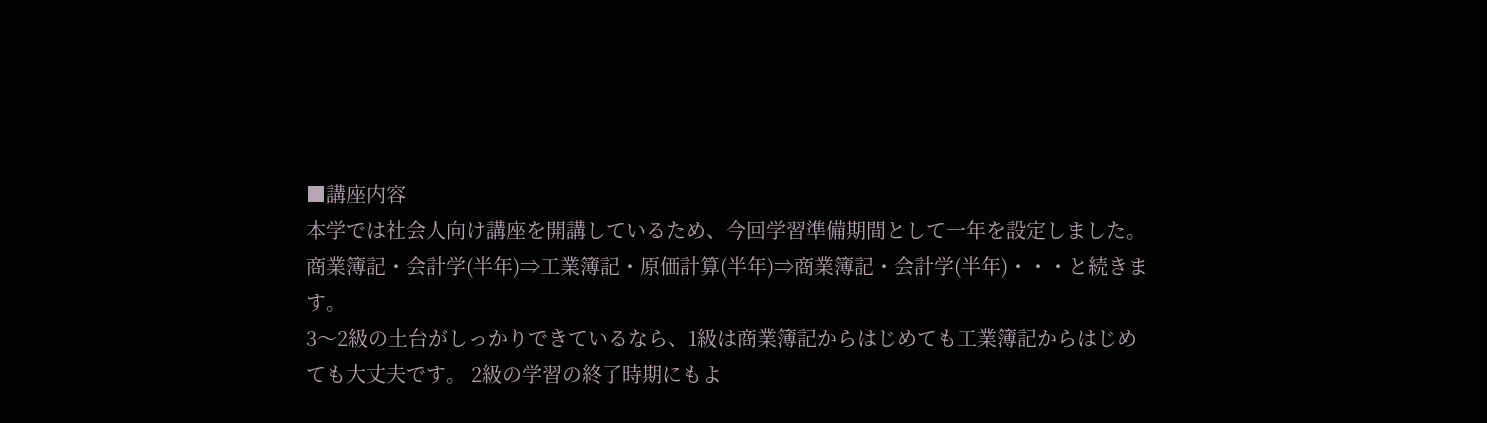■講座内容
本学では社会人向け講座を開講しているため、今回学習準備期間として一年を設定しました。
商業簿記・会計学(半年)⇒工業簿記・原価計算(半年)⇒商業簿記・会計学(半年)・・・と続きます。
3〜2級の土台がしっかりできているなら、1級は商業簿記からはじめても工業簿記からはじめても大丈夫です。 2級の学習の終了時期にもよ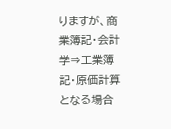りますが、商業簿記・会計学⇒工業簿記・原価計算となる場合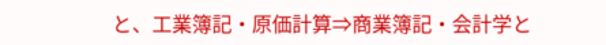と、工業簿記・原価計算⇒商業簿記・会計学と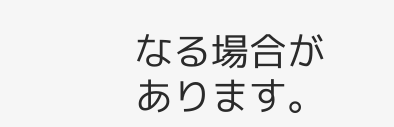なる場合があります。